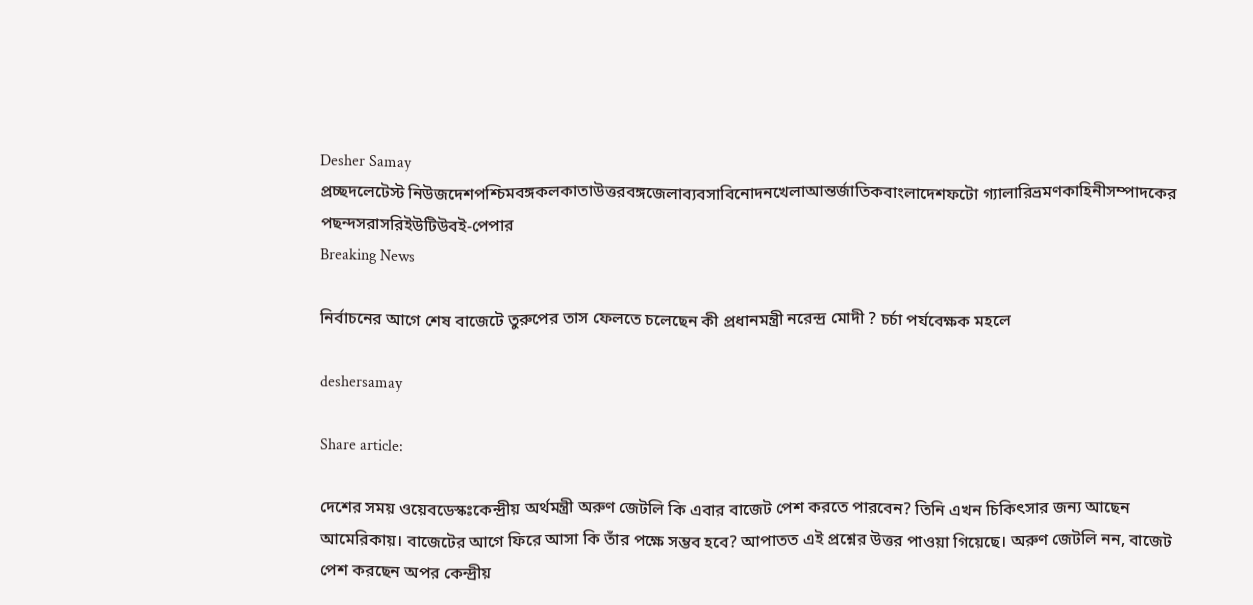Desher Samay
প্রচ্ছদলেটেস্ট নিউজদেশপশ্চিমবঙ্গকলকাতাউত্তরবঙ্গজেলাব্যবসাবিনোদনখেলাআন্তর্জাতিকবাংলাদেশফটো গ্যালারিভ্রমণকাহিনীসম্পাদকের পছন্দসরাসরিইউটিউবই-পেপার
Breaking News

নির্বাচনের আগে শেষ বাজেটে তুরুপের তাস ফেলতে চলেছেন কী প্রধানমন্ত্রী নরেন্দ্র মোদী ? চর্চা পর্যবেক্ষক মহলে

deshersamay

Share article:

দেশের সময় ওয়েবডেস্কঃকেন্দ্রীয় অর্থমন্ত্রী অরুণ জেটলি কি এবার বাজেট পেশ করতে পারবেন? তিনি এখন চিকিৎসার জন্য আছেন আমেরিকায়। বাজেটের আগে ফিরে আসা কি তাঁর পক্ষে সম্ভব হবে? আপাতত এই প্রশ্নের উত্তর পাওয়া গিয়েছে। অরুণ জেটলি নন, বাজেট পেশ করছেন অপর কেন্দ্রীয়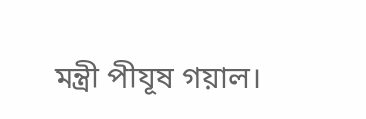মন্ত্রী পীযূষ গয়াল।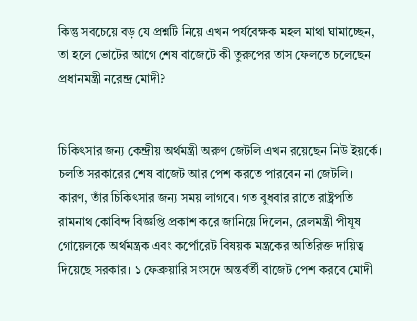কিন্তু সবচেয়ে বড় যে প্রশ্নটি নিয়ে এখন পর্যবেক্ষক মহল মাথা ঘামাচ্ছেন, তা হলে ভোটের আগে শেষ বাজেটে কী তুরুপের তাস ফেলতে চলেছেন প্রধানমন্ত্রী নরেন্দ্র মোদী?


চিকিৎসার জন্য কেন্দ্রীয় অর্থমন্ত্রী অরুণ জেটলি এখন রয়েছেন নিউ ইয়র্কে। চলতি সরকারের শেষ বাজেট আর পেশ করতে পারবেন না জেটলি। কারণ, তাঁর চিকিৎসার জন্য সময় লাগবে। গত বুধবার রাতে রাষ্ট্রপতি রামনাথ কোবিন্দ বিজ্ঞপ্তি প্রকাশ করে জানিয়ে দিলেন, রেলমন্ত্রী পীযূষ গোয়েলকে অর্থমন্ত্রক এবং কর্পোরেট বিষয়ক মন্ত্রকের অতিরিক্ত দায়িত্ব দিয়েছে সরকার। ১ ফেব্রুয়ারি সংসদে অন্তর্বর্তী বাজেট পেশ করবে মোদী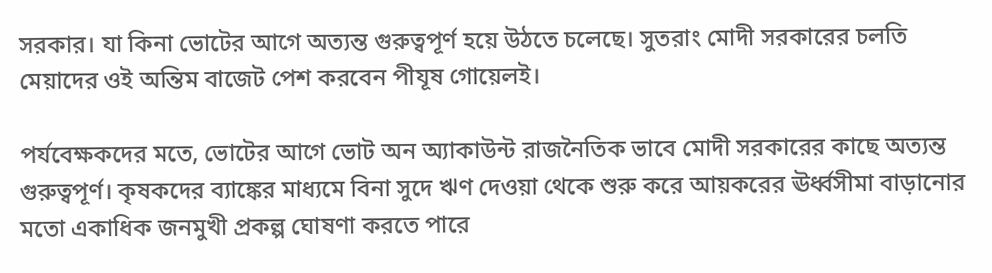সরকার। যা কিনা ভোটের আগে অত্যন্ত গুরুত্বপূর্ণ হয়ে উঠতে চলেছে। সুতরাং মোদী সরকারের চলতি মেয়াদের ওই অন্তিম বাজেট পেশ করবেন পীযূষ গোয়েলই।

পর্যবেক্ষকদের মতে, ভোটের আগে ভোট অন অ্যাকাউন্ট রাজনৈতিক ভাবে মোদী সরকারের কাছে অত্যন্ত গুরুত্বপূর্ণ। কৃষকদের ব্যাঙ্কের মাধ্যমে বিনা সুদে ঋণ দেওয়া থেকে শুরু করে আয়করের ঊর্ধ্বসীমা বাড়ানোর মতো একাধিক জনমুখী প্রকল্প ঘোষণা করতে পারে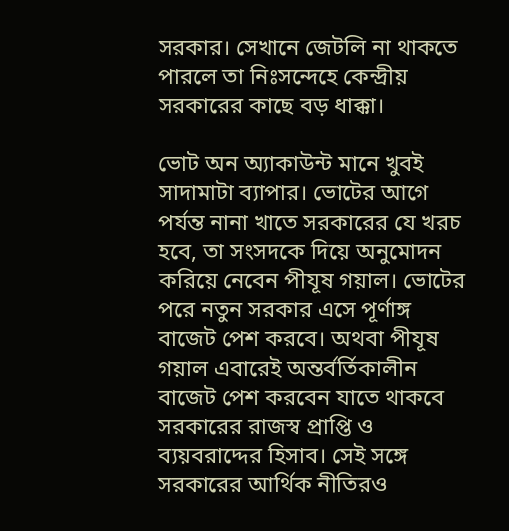সরকার। সেখানে জেটলি না থাকতে পারলে তা নিঃসন্দেহে কেন্দ্রীয় সরকারের কাছে বড় ধাক্কা।

ভোট অন অ্যাকাউন্ট মানে খুবই সাদামাটা ব্যাপার। ভোটের আগে পর্যন্ত নানা খাতে সরকারের যে খরচ হবে, তা সংসদকে দিয়ে অনুমোদন করিয়ে নেবেন পীযূষ গয়াল। ভোটের পরে নতুন সরকার এসে পূর্ণাঙ্গ বাজেট পেশ করবে। অথবা পীযূষ গয়াল এবারেই অন্তর্বর্তিকালীন বাজেট পেশ করবেন যাতে থাকবে সরকারের রাজস্ব প্রাপ্তি ও ব্যয়বরাদ্দের হিসাব। সেই সঙ্গে সরকারের আর্থিক নীতিরও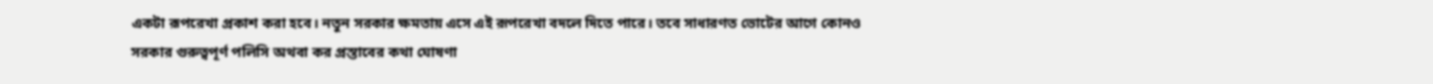একটা রূপরেখা প্রকাশ করা হবে। নতুন সরকার ক্ষমতায় এসে এই রূপরেখা বদলে দিতে পারে। তবে সাধারণত ভোটের আগে কোনও সরকার গুরুত্বপূর্ণ পলিসি অথবা কর প্রস্তাবের কথা ঘোষণা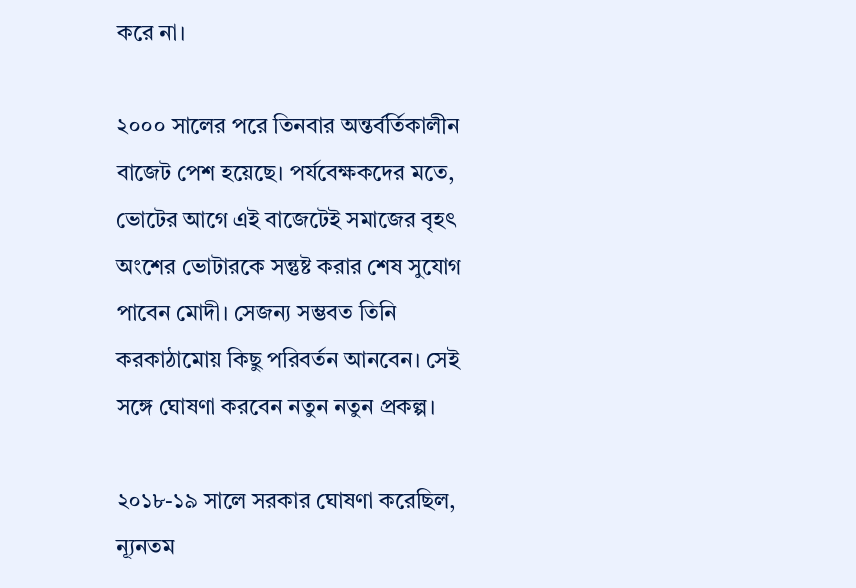করে না।

২০০০ সালের পরে তিনবার অন্তর্বর্তিকালীন বাজেট পেশ হয়েছে। পর্যবেক্ষকদের মতে, ভোটের আগে এই বাজেটেই সমাজের বৃহৎ অংশের ভোটারকে সন্তুষ্ট করার শেষ সুযোগ পাবেন মোদী। সেজন্য সম্ভবত তিনি করকাঠামোয় কিছু পরিবর্তন আনবেন। সেই সঙ্গে ঘোষণা করবেন নতুন নতুন প্রকল্প।

২০১৮-১৯ সালে সরকার ঘোষণা করেছিল, ন্যূনতম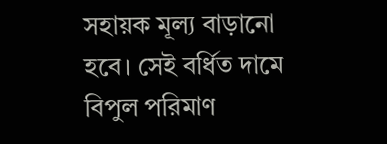সহায়ক মূল্য বাড়ানো হবে। সেই বর্ধিত দামে বিপুল পরিমাণ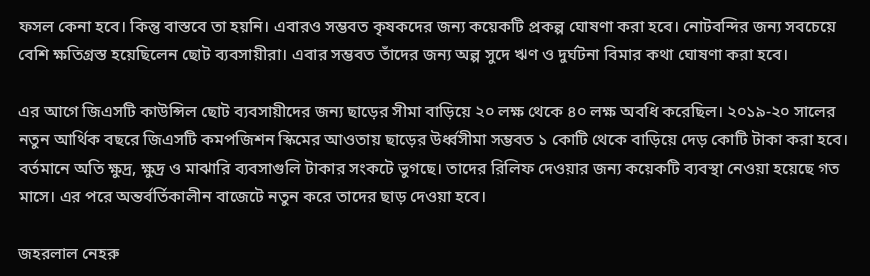ফসল কেনা হবে। কিন্তু বাস্তবে তা হয়নি। এবারও সম্ভবত কৃষকদের জন্য কয়েকটি প্রকল্প ঘোষণা করা হবে। নোটবন্দির জন্য সবচেয়ে বেশি ক্ষতিগ্রস্ত হয়েছিলেন ছোট ব্যবসায়ীরা। এবার সম্ভবত তাঁদের জন্য অল্প সুদে ঋণ ও দুর্ঘটনা বিমার কথা ঘোষণা করা হবে।

এর আগে জিএসটি কাউন্সিল ছোট ব্যবসায়ীদের জন্য ছাড়ের সীমা বাড়িয়ে ২০ লক্ষ থেকে ৪০ লক্ষ অবধি করেছিল। ২০১৯-২০ সালের নতুন আর্থিক বছরে জিএসটি কমপজিশন স্কিমের আওতায় ছাড়ের উর্ধ্বসীমা সম্ভবত ১ কোটি থেকে বাড়িয়ে দেড় কোটি টাকা করা হবে। বর্তমানে অতি ক্ষুদ্র, ক্ষুদ্র ও মাঝারি ব্যবসাগুলি টাকার সংকটে ভুগছে। তাদের রিলিফ দেওয়ার জন্য কয়েকটি ব্যবস্থা নেওয়া হয়েছে গত মাসে। এর পরে অন্তর্বর্তিকালীন বাজেটে নতুন করে তাদের ছাড় দেওয়া হবে।

জহরলাল নেহরু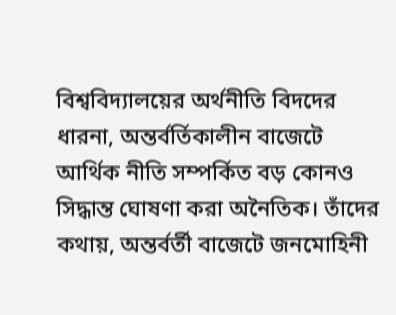বিশ্ববিদ্যালয়ের অর্থনীতি বিদদের ধারনা, অন্তর্বর্তিকালীন বাজেটে আর্থিক নীতি সম্পর্কিত বড় কোনও সিদ্ধান্ত ঘোষণা করা অনৈতিক। তাঁদের কথায়, অন্তর্বর্তী বাজেটে জনমোহিনী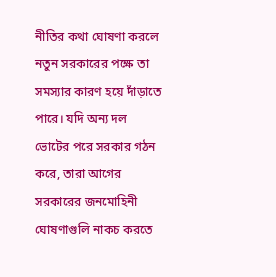নীতির কথা ঘোষণা করলে নতুন সরকারের পক্ষে তা সমস্যার কারণ হয়ে দাঁড়াতে পারে। যদি অন্য দল ভোটের পরে সরকার গঠন করে, তারা আগের সরকারের জনমোহিনী ঘোষণাগুলি নাকচ করতে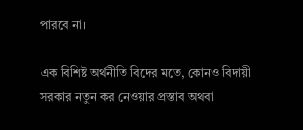পারবে না।

এক বিশিষ্ট অর্থনীতি বিদের মতে, কোনও বিদায়ী সরকার নতুন কর নেওয়ার প্রস্তাব অথবা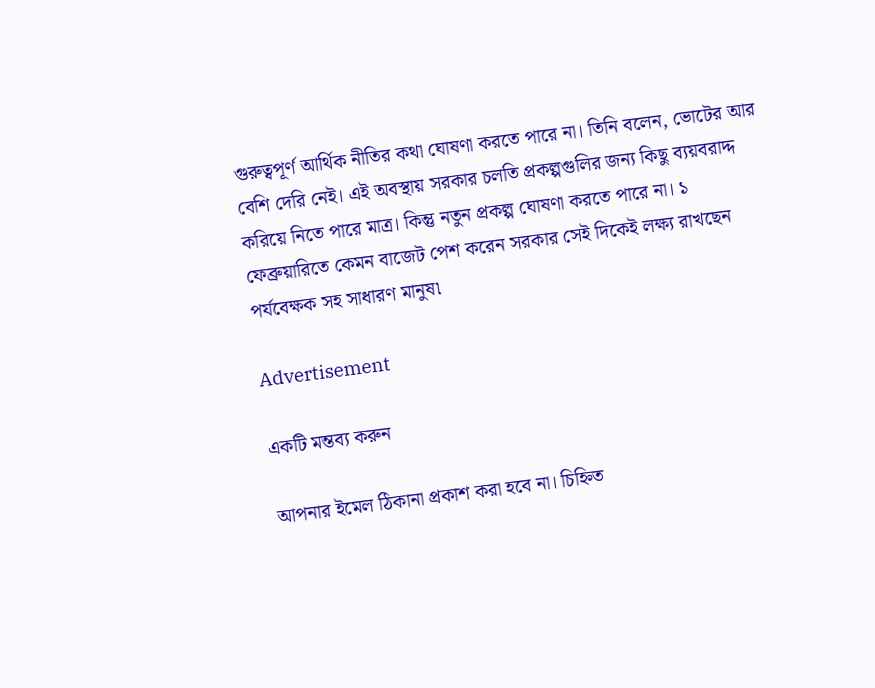গুরুত্বপূর্ণ আর্থিক নীতির কথা ঘোষণা করতে পারে না। তিনি বলেন, ভোটের আর বেশি দেরি নেই। এই অবস্থায় সরকার চলতি প্রকল্পগুলির জন্য কিছু ব্যয়বরাদ্দ করিয়ে নিতে পারে মাত্র। কিন্তু নতুন প্রকল্প ঘোষণা করতে পারে না। ১ ফেব্রুয়ারিতে কেমন বাজেট পেশ করেন সরকার সেই দিকেই লক্ষ্য রাখছেন পর্যবেক্ষক সহ সাধারণ মানুষ৷

Advertisement

একটি মন্তব্য করুন

আপনার ইমেল ঠিকানা প্রকাশ করা হবে না। চিহ্নিত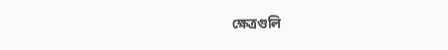ক্ষেত্রগুলি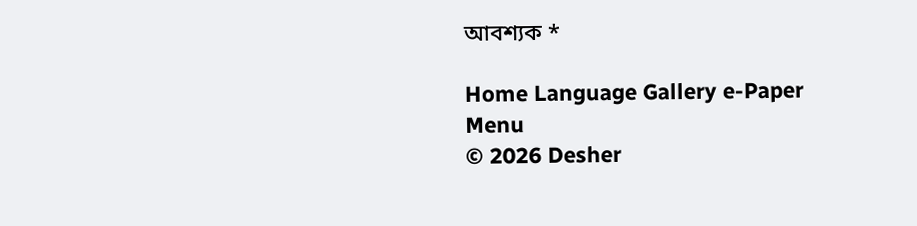আবশ্যক *

Home Language Gallery e-Paper
Menu
© 2026 Desher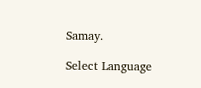Samay.

Select Language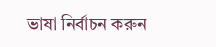ভাষা নির্বাচন করুন